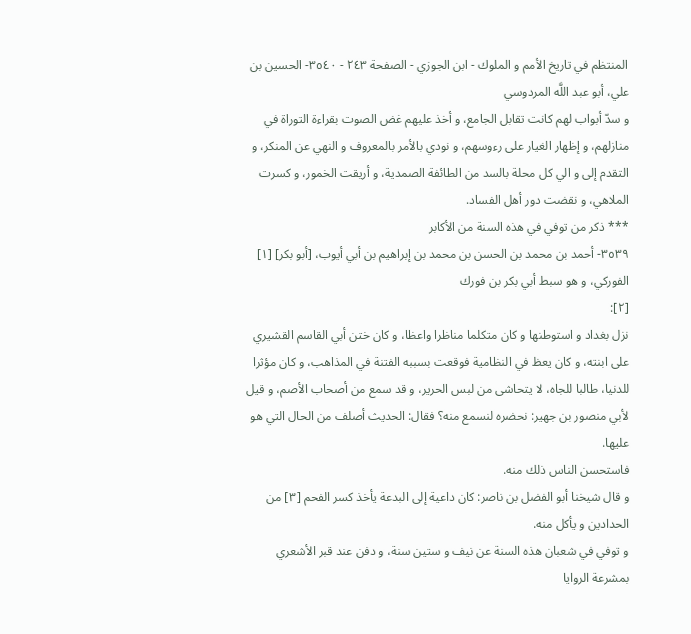المنتظم في تاريخ الأمم و الملوك - ابن الجوزي - الصفحة ٢٤٣ - ٣٥٤٠- الحسين بن علي، أبو عبد اللَّه المردوسي
و سدّ أبواب لهم كانت تقابل الجامع، و أخذ عليهم غض الصوت بقراءة التوراة في منازلهم، و إظهار الغيار على رءوسهم، و نودي بالأمر بالمعروف و النهي عن المنكر، و التقدم إلى و الي كل محلة بالسد من الطائفة الصمدية، و أريقت الخمور، و كسرت الملاهي، و نقضت دور أهل الفساد.
*** ذكر من توفي في هذه السنة من الأكابر
٣٥٣٩- أحمد بن محمد بن الحسن بن محمد بن إبراهيم بن أبي أيوب، [أبو بكر] [١] الفوركي، و هو سبط أبي بكر بن فورك
[٢]:
نزل بغداد و استوطنها و كان متكلما مناظرا واعظا، و كان ختن أبي القاسم القشيري على ابنته، و كان يعظ في النظامية فوقعت بسببه الفتنة في المذاهب، و كان مؤثرا للدنيا، طالبا للجاه، لا يتحاشى من لبس الحرير، و قد سمع من أصحاب الأصم، و قيل لأبي منصور بن جهير: نحضره لنسمع منه؟ فقال: الحديث أصلف من الحال التي هو عليها.
فاستحسن الناس ذلك منه.
و قال شيخنا أبو الفضل بن ناصر: كان داعية إلى البدعة يأخذ كسر الفحم [٣] من الحدادين و يأكل منه.
و توفي في شعبان هذه السنة عن نيف و ستين سنة، و دفن عند قبر الأشعري بمشرعة الروايا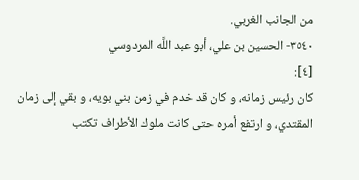من الجانب الغربي.
٣٥٤٠- الحسين بن علي، أبو عبد اللَّه المردوسي
[٤]:
كان رئيس زمانه، و كان قد خدم في زمن بني بويه، و بقي إلى زمان المقتدي، و ارتفع أمره حتى كانت ملوك الأطراف تكتب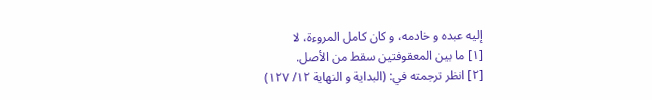إليه عبده و خادمه، و كان كامل المروءة، لا
[١] ما بين المعقوفتين سقط من الأصل.
[٢] انظر ترجمته في: (البداية و النهاية ١٢/ ١٢٧)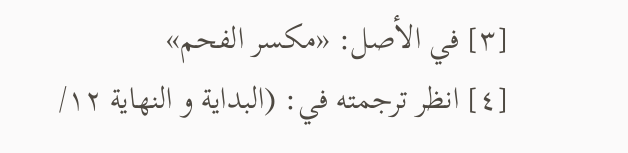[٣] في الأصل: «مكسر الفحم»
[٤] انظر ترجمته في: (البداية و النهاية ١٢/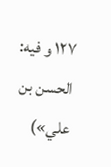١٢٧ و فيه: الحسن بن علي»)